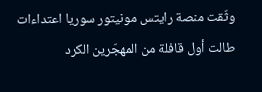وثّقت منصة رايتس مونيتور سوريا اعتداءات طالت أول قافلة من المهجّرين الكرد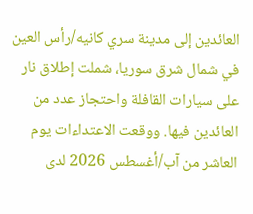العائدين إلى مدينة سري كانيه/رأس العين في شمال شرق سوريا، شملت إطلاق نار على سيارات القافلة واحتجاز عدد من العائدين فيها. ووقعت الاعتداءات يوم العاشر من آب/أغسطس 2026 لدى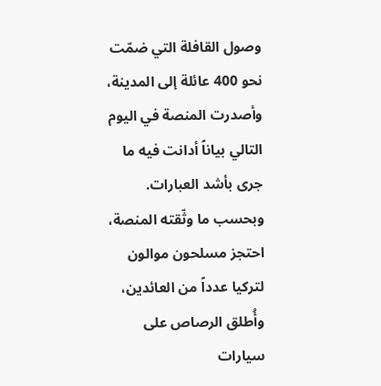وصول القافلة التي ضمّت نحو 400 عائلة إلى المدينة، وأصدرت المنصة في اليوم التالي بياناً أدانت فيه ما جرى بأشد العبارات.
وبحسب ما وثّقته المنصة، احتجز مسلحون موالون لتركيا عدداً من العائدين، وأُطلق الرصاص على سيارات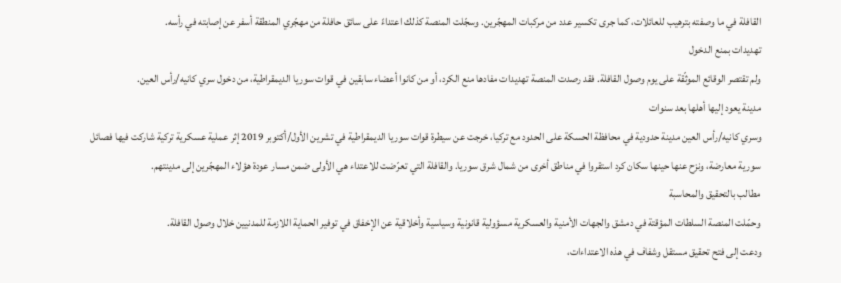القافلة في ما وصفته بترهيب للعائلات، كما جرى تكسير عدد من مركبات المهجّرين. وسجّلت المنصة كذلك اعتداءً على سائق حافلة من مهجّري المنطقة أسفر عن إصابته في رأسه.
تهديدات بمنع الدخول
ولم تقتصر الوقائع الموثّقة على يوم وصول القافلة. فقد رصدت المنصة تهديدات مفادها منع الكرد، أو من كانوا أعضاء سابقين في قوات سوريا الديمقراطية، من دخول سري كانيه/رأس العين.
مدينة يعود إليها أهلها بعد سنوات
وسري كانيه/رأس العين مدينة حدودية في محافظة الحسكة على الحدود مع تركيا، خرجت عن سيطرة قوات سوريا الديمقراطية في تشرين الأول/أكتوبر 2019 إثر عملية عسكرية تركية شاركت فيها فصائل سورية معارضة، ونزح عنها حينها سكان كرد استقروا في مناطق أخرى من شمال شرق سوريا. والقافلة التي تعرّضت للاعتداء هي الأولى ضمن مسار عودة هؤلاء المهجّرين إلى مدينتهم.
مطالب بالتحقيق والمحاسبة
وحمّلت المنصة السلطات المؤقتة في دمشق والجهات الأمنية والعسكرية مسؤولية قانونية وسياسية وأخلاقية عن الإخفاق في توفير الحماية اللازمة للمدنيين خلال وصول القافلة.
ودعت إلى فتح تحقيق مستقل وشفاف في هذه الاعتداءات،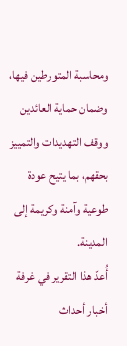ومحاسبة المتورطين فيها، وضمان حماية العائدين ووقف التهديدات والتمييز بحقهم، بما يتيح عودة طوعية وآمنة وكريمة إلى المدينة.
أُعدّ هذا التقرير في غرفة أخبار أحداث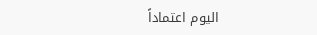اليوم اعتماداً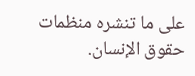على ما تنشره منظمات حقوق الإنسان.